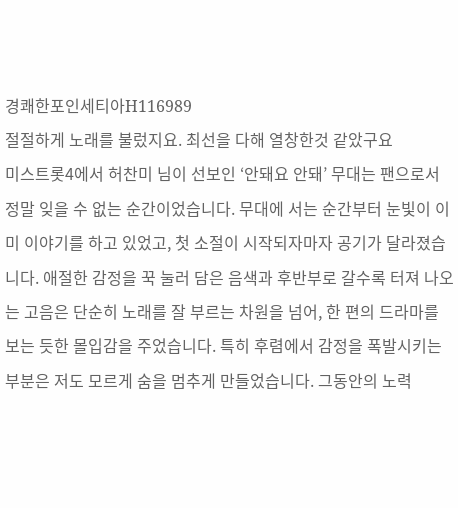경쾌한포인세티아H116989
절절하게 노래를 불렀지요. 최선을 다해 열창한것 같았구요
미스트롯4에서 허찬미 님이 선보인 ‘안돼요 안돼’ 무대는 팬으로서 정말 잊을 수 없는 순간이었습니다. 무대에 서는 순간부터 눈빛이 이미 이야기를 하고 있었고, 첫 소절이 시작되자마자 공기가 달라졌습니다. 애절한 감정을 꾹 눌러 담은 음색과 후반부로 갈수록 터져 나오는 고음은 단순히 노래를 잘 부르는 차원을 넘어, 한 편의 드라마를 보는 듯한 몰입감을 주었습니다. 특히 후렴에서 감정을 폭발시키는 부분은 저도 모르게 숨을 멈추게 만들었습니다. 그동안의 노력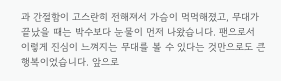과 간절함이 고스란히 전해져서 가슴이 먹먹해졌고, 무대가 끝났을 때는 박수보다 눈물이 먼저 나왔습니다. 팬으로서 이렇게 진심이 느껴지는 무대를 볼 수 있다는 것만으로도 큰 행복이었습니다. 앞으로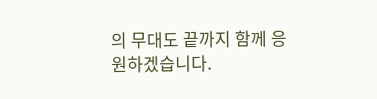의 무대도 끝까지 함께 응원하겠습니다.